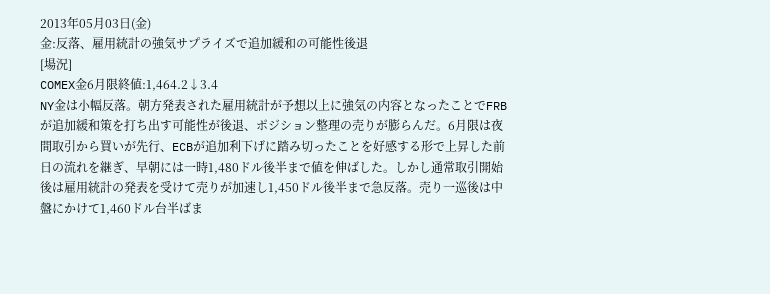2013年05月03日(金)
金:反落、雇用統計の強気サプライズで追加緩和の可能性後退
[場況]
COMEX金6月限終値:1,464.2↓3.4
NY金は小幅反落。朝方発表された雇用統計が予想以上に強気の内容となったことでFRBが追加緩和策を打ち出す可能性が後退、ポジション整理の売りが膨らんだ。6月限は夜間取引から買いが先行、ECBが追加利下げに踏み切ったことを好感する形で上昇した前日の流れを継ぎ、早朝には一時1,480ドル後半まで値を伸ばした。しかし通常取引開始後は雇用統計の発表を受けて売りが加速し1,450ドル後半まで急反落。売り一巡後は中盤にかけて1,460ドル台半ばま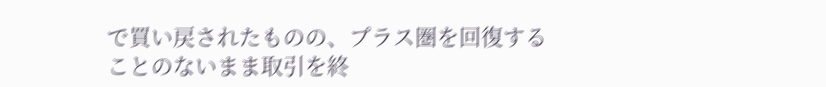で買い戻されたものの、プラス圏を回復することのないまま取引を終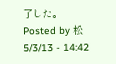了した。
Posted by 松 5/3/13 - 14:42